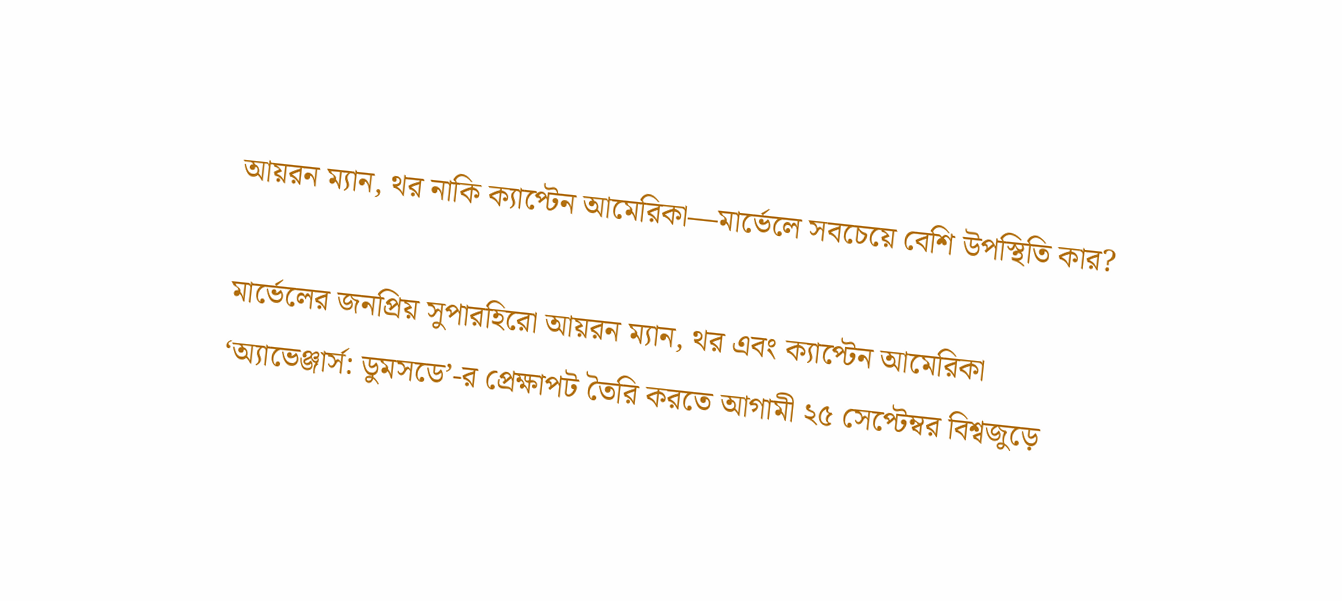আয়রন ম্যান, থর নাকি ক্যাপ্টেন আমেরিকা—মার্ভেলে সবচেয়ে বেশি উপস্থিতি কার?

মার্ভেলের জনপ্রিয় সুপারহিরো আয়রন ম্যান, থর এবং ক্যাপ্টেন আমেরিকা
‘অ্যাভেঞ্জার্স: ডুমসডে’-র প্রেক্ষাপট তৈরি করতে আগামী ২৫ সেপ্টেম্বর বিশ্বজুড়ে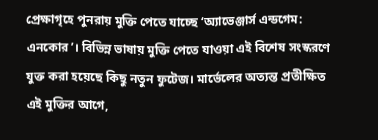প্রেক্ষাগৃহে পুনরায় মুক্তি পেতে যাচ্ছে ‘অ্যাভেঞ্জার্স এন্ডগেম: এনকোর’। বিভিন্ন ভাষায় মুক্তি পেতে যাওয়া এই বিশেষ সংস্করণে যুক্ত করা হয়েছে কিছু নতুন ফুটেজ। মার্ভেলের অত্যন্ত প্রতীক্ষিত এই মুক্তির আগে,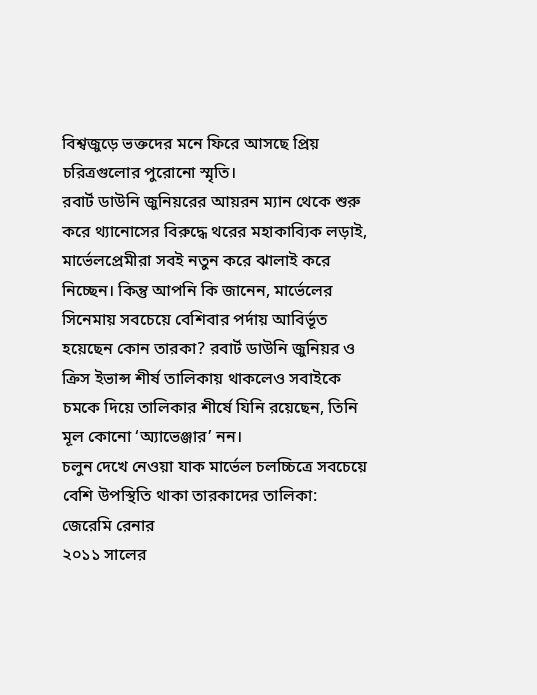বিশ্বজুড়ে ভক্তদের মনে ফিরে আসছে প্রিয় চরিত্রগুলোর পুরোনো স্মৃতি।
রবার্ট ডাউনি জুনিয়রের আয়রন ম্যান থেকে শুরু করে থ্যানোসের বিরুদ্ধে থরের মহাকাব্যিক লড়াই, মার্ভেলপ্রেমীরা সবই নতুন করে ঝালাই করে নিচ্ছেন। কিন্তু আপনি কি জানেন, মার্ভেলের সিনেমায় সবচেয়ে বেশিবার পর্দায় আবির্ভূত হয়েছেন কোন তারকা? রবার্ট ডাউনি জুনিয়র ও ক্রিস ইভান্স শীর্ষ তালিকায় থাকলেও সবাইকে চমকে দিয়ে তালিকার শীর্ষে যিনি রয়েছেন, তিনি মূল কোনো ‘অ্যাভেঞ্জার’ নন।
চলুন দেখে নেওয়া যাক মার্ভেল চলচ্চিত্রে সবচেয়ে বেশি উপস্থিতি থাকা তারকাদের তালিকা:
জেরেমি রেনার
২০১১ সালের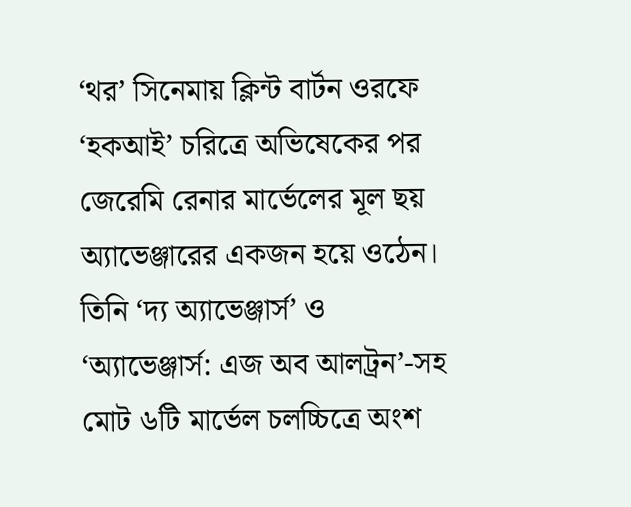‘থর’ সিনেমায় ক্লিন্ট বার্টন ওরফে ‘হকআই’ চরিত্রে অভিষেকের পর জেরেমি রেনার মার্ভেলের মূল ছয় অ্যাভেঞ্জারের একজন হয়ে ওঠেন। তিনি ‘দ্য অ্যাভেঞ্জার্স’ ও ‘অ্যাভেঞ্জার্স: এজ অব আলট্রন’-সহ মোট ৬টি মার্ভেল চলচ্চিত্রে অংশ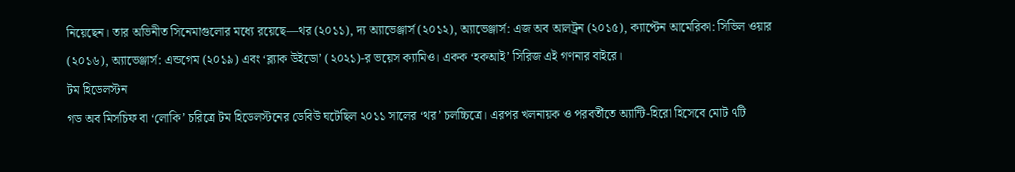নিয়েছেন। তার অভিনীত সিনেমাগুলোর মধ্যে রয়েছে—থর (২০১১), দ্য অ্যাভেঞ্জার্স (২০১২), অ্যাভেঞ্জার্স: এজ অব আলট্রন (২০১৫), ক্যাপ্টেন আমেরিকা: সিভিল ওয়ার (২০১৬), অ্যাভেঞ্জার্স: এন্ডগেম (২০১৯) এবং ‘ব্ল্যাক উইডো’ (২০২১)-র ভয়েস ক্যামিও। একক ‘হকআই’ সিরিজ এই গণনার বাইরে।
টম হিডেলস্টন
গড অব মিসচিফ বা ‘লোকি’ চরিত্রে টম হিডেলস্টনের ডেবিউ ঘটেছিল ২০১১ সালের ‘থর’ চলচ্চিত্রে। এরপর খলনায়ক ও পরবর্তীতে অ্যান্টি-হিরো হিসেবে মোট ৭টি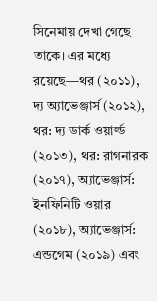সিনেমায় দেখা গেছে তাকে। এর মধ্যে রয়েছে—থর (২০১১), দ্য অ্যাভেঞ্জার্স (২০১২), থর: দ্য ডার্ক ওয়ার্ল্ড (২০১৩), থর: রাগনারক (২০১৭), অ্যাভেঞ্জার্স: ইনফিনিটি ওয়ার (২০১৮), অ্যাভেঞ্জার্স: এন্ডগেম (২০১৯) এবং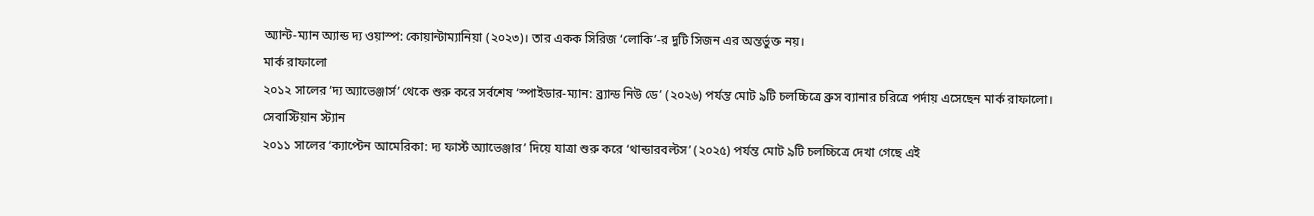অ্যান্ট-ম্যান অ্যান্ড দ্য ওয়াস্প: কোয়ান্টাম্যানিয়া (২০২৩)। তার একক সিরিজ ‘লোকি’-র দুটি সিজন এর অন্তর্ভুক্ত নয়।
মার্ক রাফালো
২০১২ সালের ‘দ্য অ্যাভেঞ্জার্স’ থেকে শুরু করে সর্বশেষ ‘স্পাইডার-ম্যান: ব্র্যান্ড নিউ ডে’ (২০২৬) পর্যন্ত মোট ৯টি চলচ্চিত্রে ব্রুস ব্যানার চরিত্রে পর্দায় এসেছেন মার্ক রাফালো।
সেবাস্টিয়ান স্ট্যান
২০১১ সালের ‘ক্যাপ্টেন আমেরিকা: দ্য ফার্স্ট অ্যাভেঞ্জার’ দিয়ে যাত্রা শুরু করে ‘থান্ডারবল্টস’ (২০২৫) পর্যন্ত মোট ৯টি চলচ্চিত্রে দেখা গেছে এই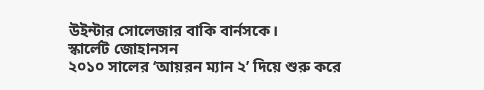উইন্টার সোলেজার বাকি বার্নসকে।
স্কার্লেট জোহানসন
২০১০ সালের ‘আয়রন ম্যান ২’ দিয়ে শুরু করে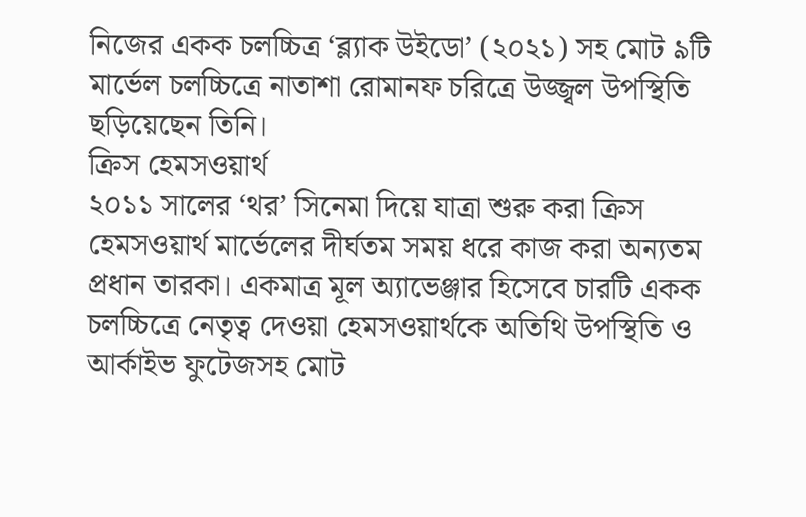নিজের একক চলচ্চিত্র ‘ব্ল্যাক উইডো’ (২০২১) সহ মোট ৯টি মার্ভেল চলচ্চিত্রে নাতাশা রোমানফ চরিত্রে উজ্জ্বল উপস্থিতি ছড়িয়েছেন তিনি।
ক্রিস হেমসওয়ার্থ
২০১১ সালের ‘থর’ সিনেমা দিয়ে যাত্রা শুরু করা ক্রিস হেমসওয়ার্থ মার্ভেলের দীর্ঘতম সময় ধরে কাজ করা অন্যতম প্রধান তারকা। একমাত্র মূল অ্যাভেঞ্জার হিসেবে চারটি একক চলচ্চিত্রে নেতৃত্ব দেওয়া হেমসওয়ার্থকে অতিথি উপস্থিতি ও আর্কাইভ ফুটেজসহ মোট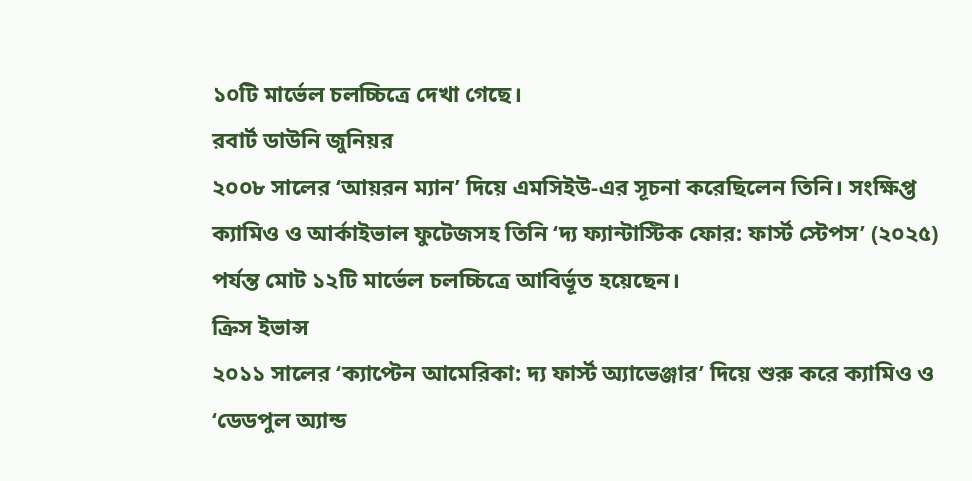১০টি মার্ভেল চলচ্চিত্রে দেখা গেছে।
রবার্ট ডাউনি জুনিয়র
২০০৮ সালের ‘আয়রন ম্যান’ দিয়ে এমসিইউ-এর সূচনা করেছিলেন তিনি। সংক্ষিপ্ত ক্যামিও ও আর্কাইভাল ফুটেজসহ তিনি ‘দ্য ফ্যান্টাস্টিক ফোর: ফার্স্ট স্টেপস’ (২০২৫) পর্যন্ত মোট ১২টি মার্ভেল চলচ্চিত্রে আবির্ভূত হয়েছেন।
ক্রিস ইভান্স
২০১১ সালের ‘ক্যাপ্টেন আমেরিকা: দ্য ফার্স্ট অ্যাভেঞ্জার’ দিয়ে শুরু করে ক্যামিও ও ‘ডেডপুল অ্যান্ড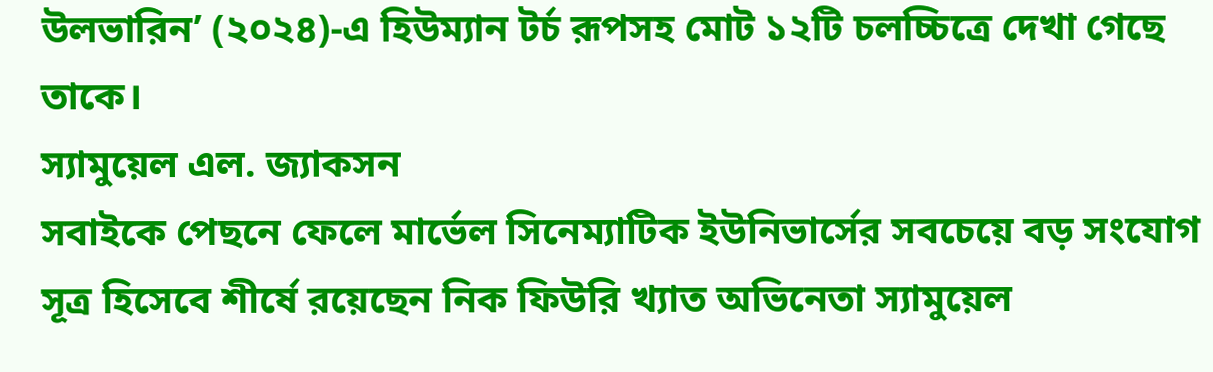উলভারিন’ (২০২৪)-এ হিউম্যান টর্চ রূপসহ মোট ১২টি চলচ্চিত্রে দেখা গেছে তাকে।
স্যামুয়েল এল. জ্যাকসন
সবাইকে পেছনে ফেলে মার্ভেল সিনেম্যাটিক ইউনিভার্সের সবচেয়ে বড় সংযোগ সূত্র হিসেবে শীর্ষে রয়েছেন নিক ফিউরি খ্যাত অভিনেতা স্যামুয়েল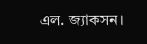এল. জ্যাকসন।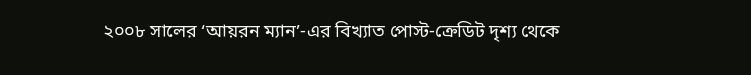২০০৮ সালের ‘আয়রন ম্যান’-এর বিখ্যাত পোস্ট-ক্রেডিট দৃশ্য থেকে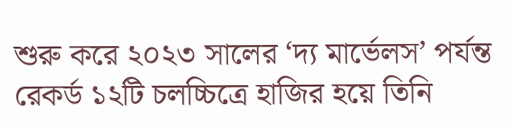শুরু করে ২০২৩ সালের ‘দ্য মার্ভেলস’ পর্যন্ত রেকর্ড ১২টি চলচ্চিত্রে হাজির হয়ে তিনি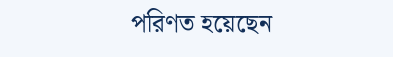পরিণত হয়েছেন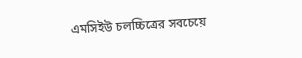এমসিইউ চলচ্চিত্রের সবচেয়ে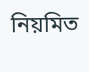নিয়মিত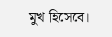মুখ হিসেবে।